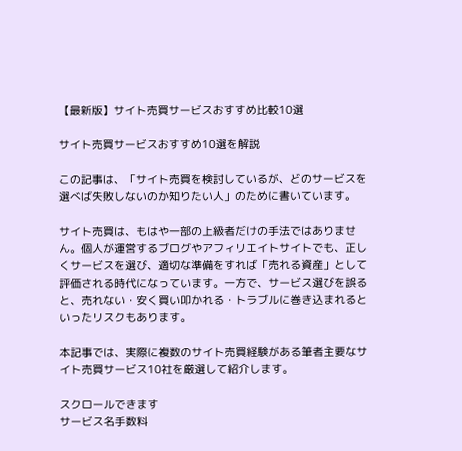【最新版】サイト売買サービスおすすめ比較10選

サイト売買サービスおすすめ10選を解説

この記事は、「サイト売買を検討しているが、どのサービスを選べば失敗しないのか知りたい人」のために書いています。

サイト売買は、もはや一部の上級者だけの手法ではありません。個人が運営するブログやアフィリエイトサイトでも、正しくサービスを選び、適切な準備をすれば「売れる資産」として評価される時代になっています。一方で、サービス選びを誤ると、売れない・安く買い叩かれる・トラブルに巻き込まれるといったリスクもあります。

本記事では、実際に複数のサイト売買経験がある筆者主要なサイト売買サービス10社を厳選して紹介します。

スクロールできます
サービス名手数料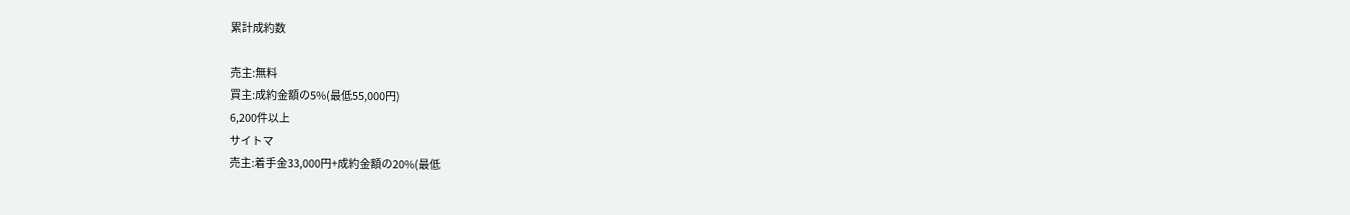累計成約数

売主:無料
買主:成約金額の5%(最低55,000円)
6,200件以上
サイトマ
売主:着手金33,000円+成約金額の20%(最低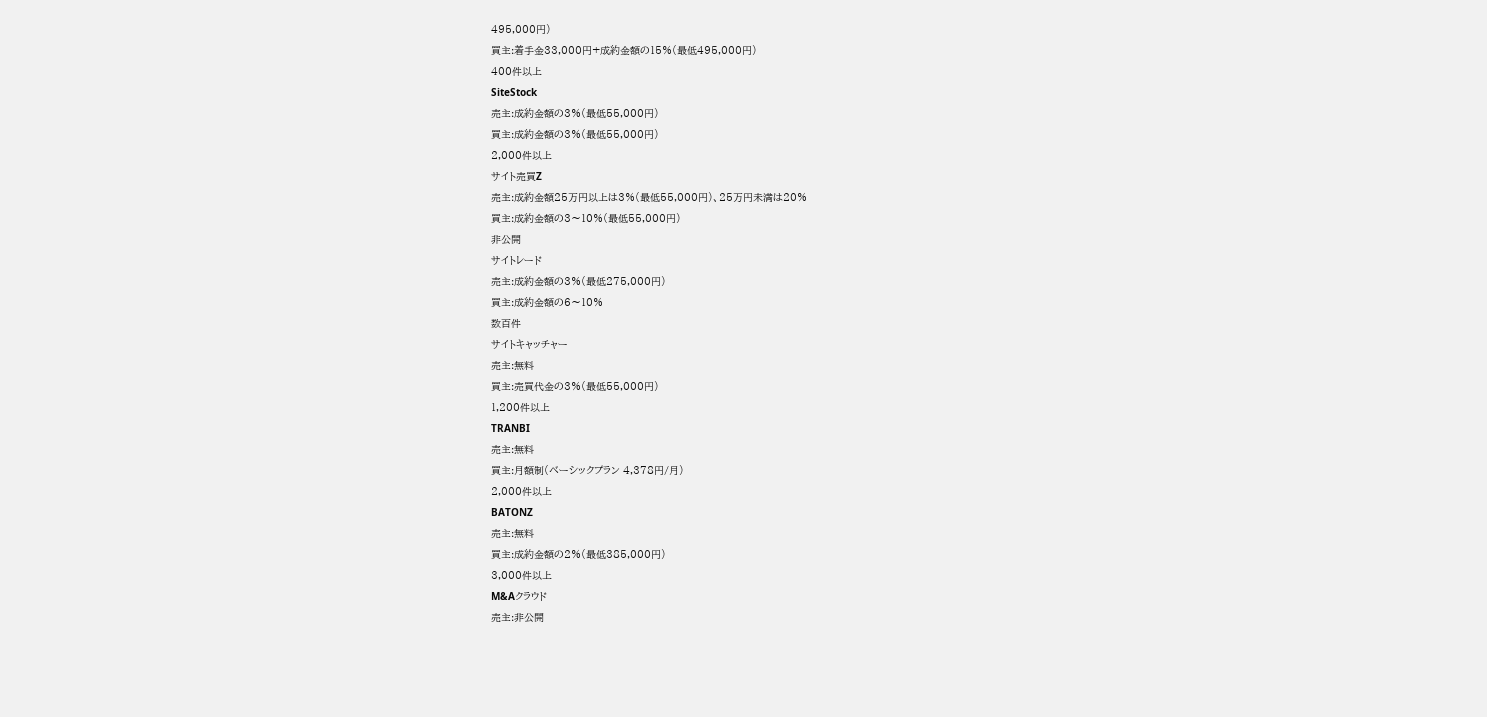495,000円)
買主:着手金33,000円+成約金額の15%(最低495,000円)
400件以上
SiteStock
売主:成約金額の3%(最低55,000円)
買主:成約金額の3%(最低55,000円)
2,000件以上
サイト売買Z
売主:成約金額25万円以上は3%(最低55,000円)、25万円未満は20%
買主:成約金額の3〜10%(最低55,000円)
非公開
サイトレード
売主:成約金額の3%(最低275,000円)
買主:成約金額の6〜10%
数百件
サイトキャッチャー
売主:無料
買主:売買代金の3%(最低55,000円)
1,200件以上
TRANBI
売主:無料
買主:月額制(ベーシックプラン 4,378円/月)
2,000件以上
BATONZ
売主:無料
買主:成約金額の2%(最低385,000円)
3,000件以上
M&Aクラウド
売主:非公開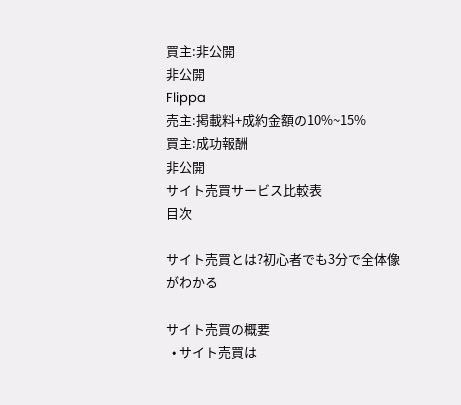買主:非公開
非公開
Flippa
売主:掲載料+成約金額の10%~15%
買主:成功報酬
非公開
サイト売買サービス比較表
目次

サイト売買とは?初心者でも3分で全体像がわかる

サイト売買の概要
  • サイト売買は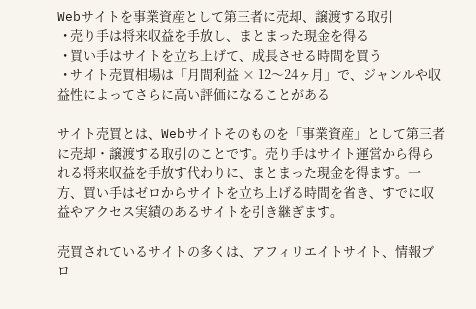Webサイトを事業資産として第三者に売却、譲渡する取引
  • 売り手は将来収益を手放し、まとまった現金を得る
  • 買い手はサイトを立ち上げて、成長させる時間を買う
  • サイト売買相場は「月間利益 × 12〜24ヶ月」で、ジャンルや収益性によってさらに高い評価になることがある

サイト売買とは、Webサイトそのものを「事業資産」として第三者に売却・譲渡する取引のことです。売り手はサイト運営から得られる将来収益を手放す代わりに、まとまった現金を得ます。一方、買い手はゼロからサイトを立ち上げる時間を省き、すでに収益やアクセス実績のあるサイトを引き継ぎます。

売買されているサイトの多くは、アフィリエイトサイト、情報ブロ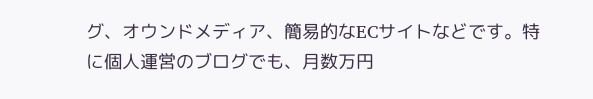グ、オウンドメディア、簡易的なECサイトなどです。特に個人運営のブログでも、月数万円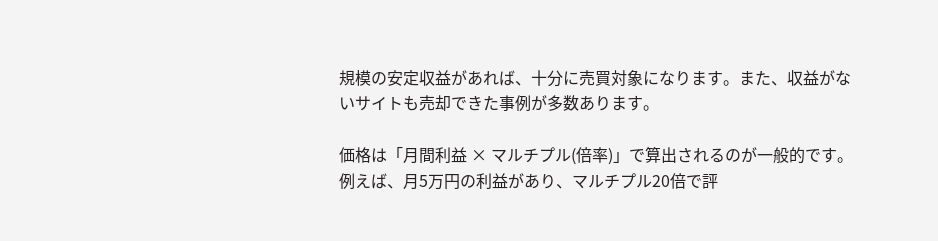規模の安定収益があれば、十分に売買対象になります。また、収益がないサイトも売却できた事例が多数あります。

価格は「月間利益 × マルチプル(倍率)」で算出されるのが一般的です。例えば、月5万円の利益があり、マルチプル20倍で評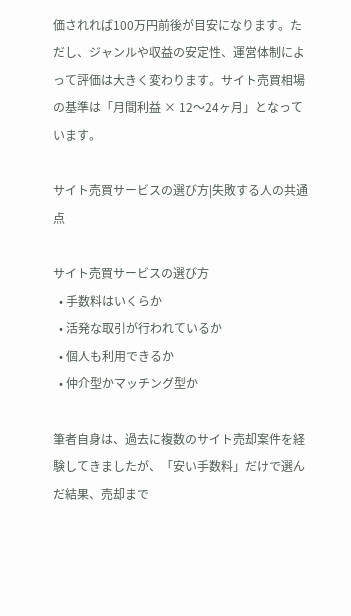価されれば100万円前後が目安になります。ただし、ジャンルや収益の安定性、運営体制によって評価は大きく変わります。サイト売買相場の基準は「月間利益 × 12〜24ヶ月」となっています。

サイト売買サービスの選び方|失敗する人の共通点

サイト売買サービスの選び方
  • 手数料はいくらか
  • 活発な取引が行われているか
  • 個人も利用できるか
  • 仲介型かマッチング型か

筆者自身は、過去に複数のサイト売却案件を経験してきましたが、「安い手数料」だけで選んだ結果、売却まで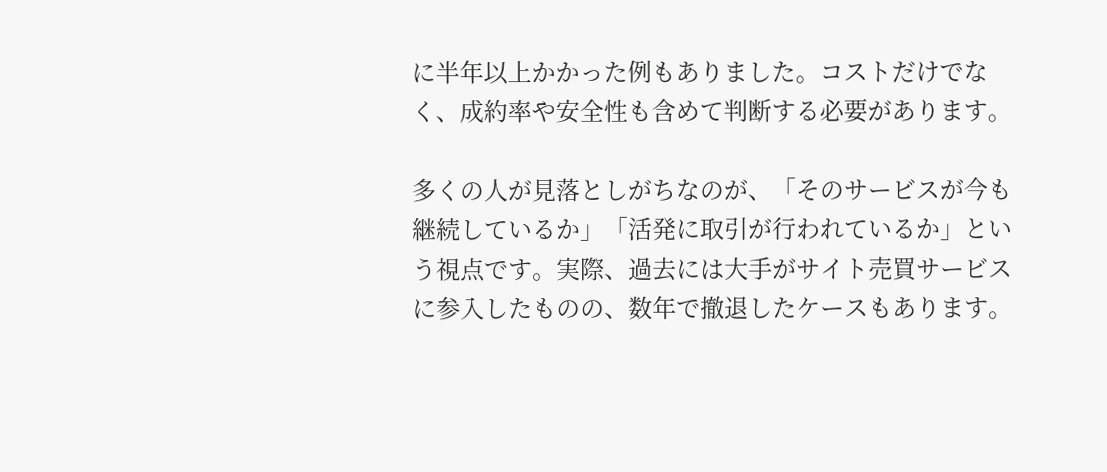に半年以上かかった例もありました。コストだけでなく、成約率や安全性も含めて判断する必要があります。

多くの人が見落としがちなのが、「そのサービスが今も継続しているか」「活発に取引が行われているか」という視点です。実際、過去には大手がサイト売買サービスに参入したものの、数年で撤退したケースもあります。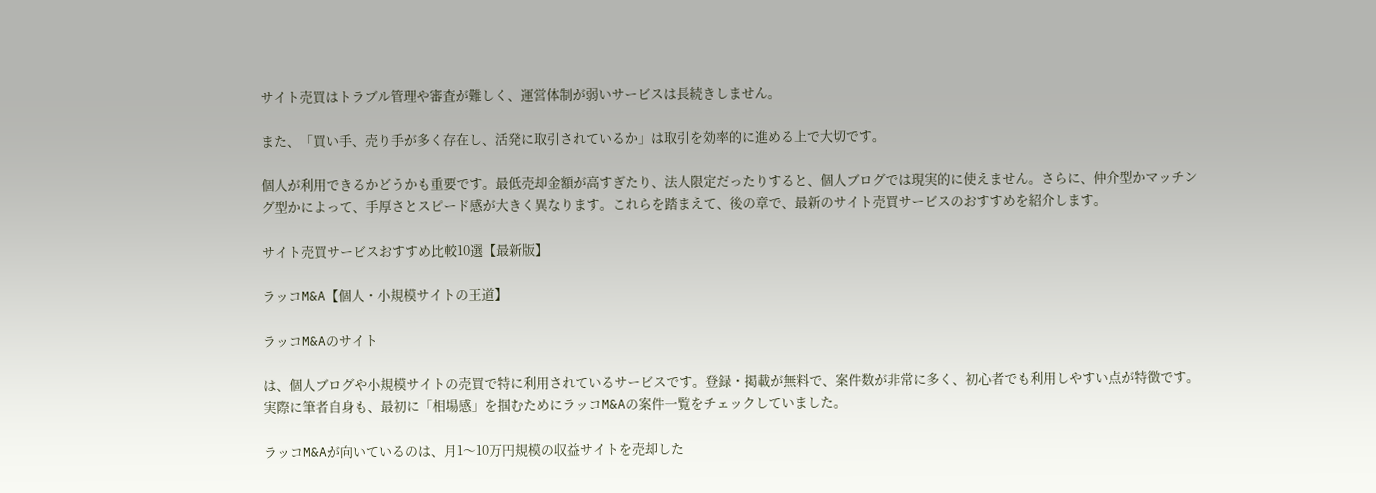サイト売買はトラブル管理や審査が難しく、運営体制が弱いサービスは長続きしません。

また、「買い手、売り手が多く存在し、活発に取引されているか」は取引を効率的に進める上で大切です。

個人が利用できるかどうかも重要です。最低売却金額が高すぎたり、法人限定だったりすると、個人ブログでは現実的に使えません。さらに、仲介型かマッチング型かによって、手厚さとスピード感が大きく異なります。これらを踏まえて、後の章で、最新のサイト売買サービスのおすすめを紹介します。

サイト売買サービスおすすめ比較10選【最新版】

ラッコM&A【個人・小規模サイトの王道】

ラッコM&Aのサイト

は、個人ブログや小規模サイトの売買で特に利用されているサービスです。登録・掲載が無料で、案件数が非常に多く、初心者でも利用しやすい点が特徴です。
実際に筆者自身も、最初に「相場感」を掴むためにラッコM&Aの案件一覧をチェックしていました。

ラッコM&Aが向いているのは、月1〜10万円規模の収益サイトを売却した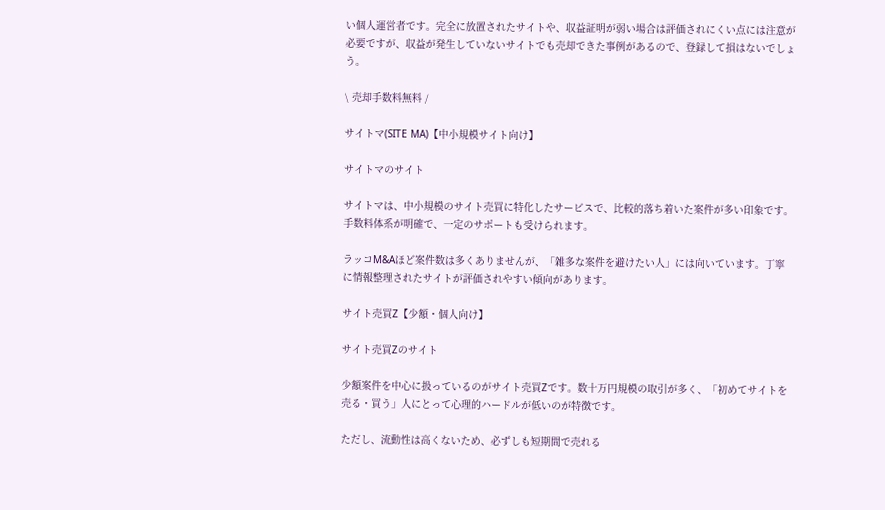い個人運営者です。完全に放置されたサイトや、収益証明が弱い場合は評価されにくい点には注意が必要ですが、収益が発生していないサイトでも売却できた事例があるので、登録して損はないでしょう。

\ 売却手数料無料 /

サイトマ(SITE MA)【中小規模サイト向け】

サイトマのサイト

サイトマは、中小規模のサイト売買に特化したサービスで、比較的落ち着いた案件が多い印象です。手数料体系が明確で、一定のサポートも受けられます。

ラッコM&Aほど案件数は多くありませんが、「雑多な案件を避けたい人」には向いています。丁寧に情報整理されたサイトが評価されやすい傾向があります。

サイト売買Z【少額・個人向け】

サイト売買Zのサイト

少額案件を中心に扱っているのがサイト売買Zです。数十万円規模の取引が多く、「初めてサイトを売る・買う」人にとって心理的ハードルが低いのが特徴です。

ただし、流動性は高くないため、必ずしも短期間で売れる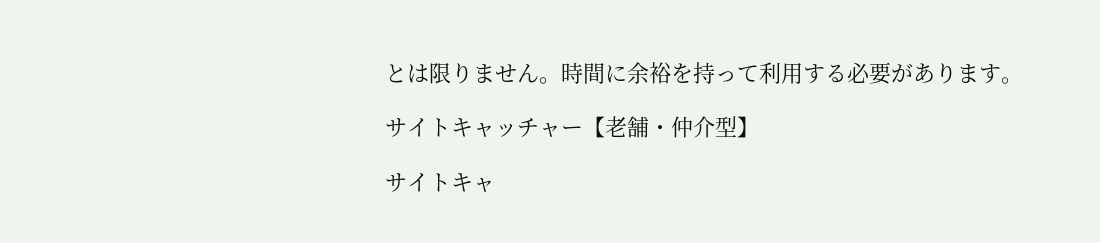とは限りません。時間に余裕を持って利用する必要があります。

サイトキャッチャー【老舗・仲介型】

サイトキャ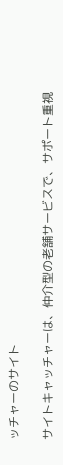ッチャーのサイト

サイトキャッチャーは、仲介型の老舗サービスで、サポート重視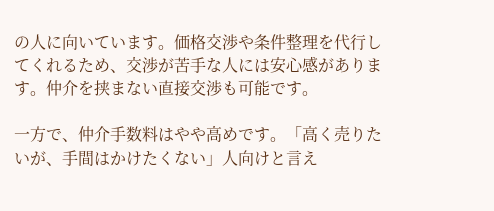の人に向いています。価格交渉や条件整理を代行してくれるため、交渉が苦手な人には安心感があります。仲介を挟まない直接交渉も可能です。

一方で、仲介手数料はやや高めです。「高く売りたいが、手間はかけたくない」人向けと言え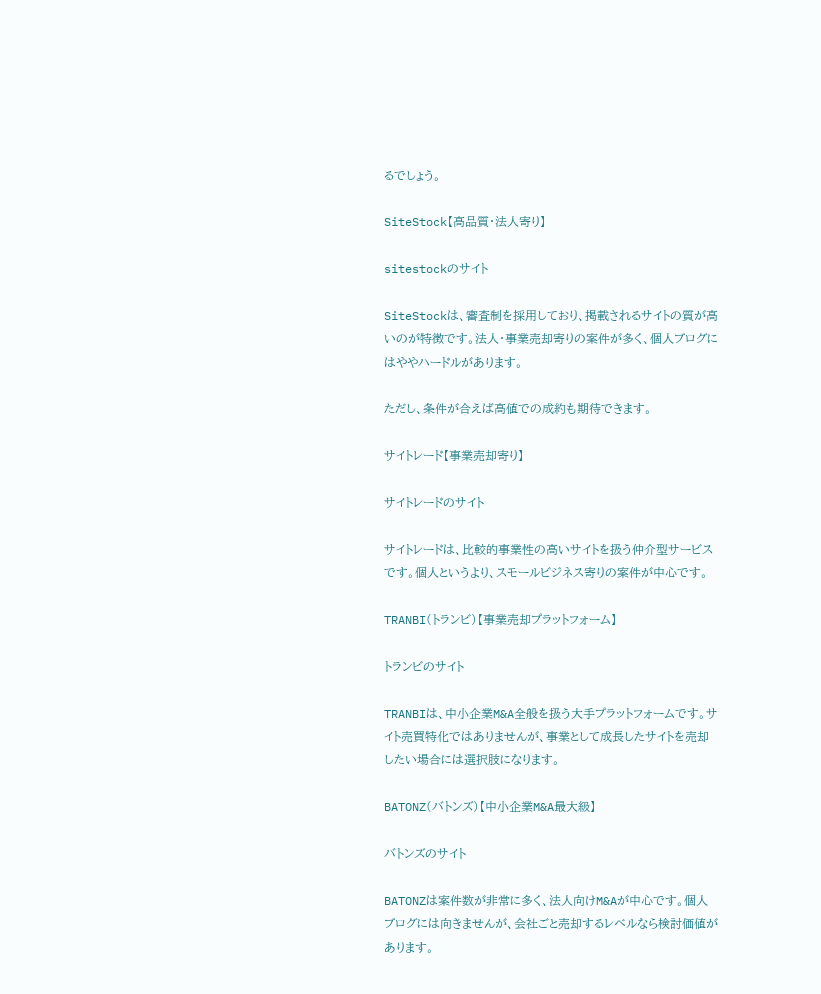るでしょう。

SiteStock【高品質・法人寄り】

sitestockのサイト

SiteStockは、審査制を採用しており、掲載されるサイトの質が高いのが特徴です。法人・事業売却寄りの案件が多く、個人ブログにはややハードルがあります。

ただし、条件が合えば高値での成約も期待できます。

サイトレード【事業売却寄り】

サイトレードのサイト

サイトレードは、比較的事業性の高いサイトを扱う仲介型サービスです。個人というより、スモールビジネス寄りの案件が中心です。

TRANBI(トランビ)【事業売却プラットフォーム】

トランビのサイト

TRANBIは、中小企業M&A全般を扱う大手プラットフォームです。サイト売買特化ではありませんが、事業として成長したサイトを売却したい場合には選択肢になります。

BATONZ(バトンズ)【中小企業M&A最大級】

バトンズのサイト

BATONZは案件数が非常に多く、法人向けM&Aが中心です。個人ブログには向きませんが、会社ごと売却するレベルなら検討価値があります。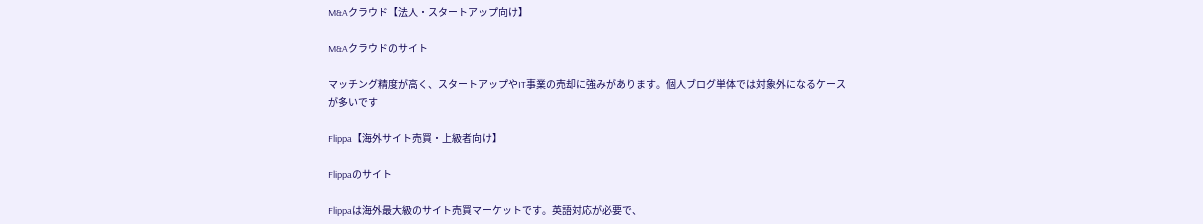M&Aクラウド【法人・スタートアップ向け】

M&Aクラウドのサイト

マッチング精度が高く、スタートアップやIT事業の売却に強みがあります。個人ブログ単体では対象外になるケースが多いです

Flippa【海外サイト売買・上級者向け】

Flippaのサイト

Flippaは海外最大級のサイト売買マーケットです。英語対応が必要で、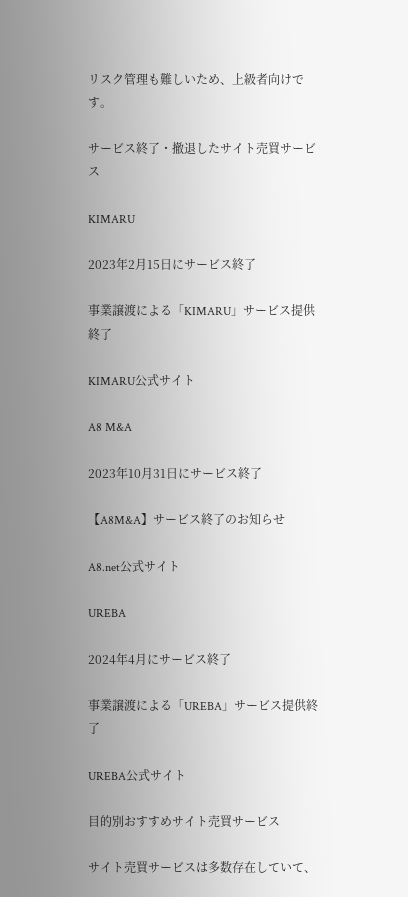リスク管理も難しいため、上級者向けです。

サービス終了・撤退したサイト売買サービス

KIMARU

2023年2月15日にサービス終了

事業譲渡による「KIMARU」サービス提供終了

KIMARU公式サイト

A8 M&A

2023年10月31日にサービス終了

【A8M&A】サービス終了のお知らせ

A8.net公式サイト

UREBA

2024年4月にサービス終了

事業譲渡による「UREBA」サービス提供終了

UREBA公式サイト

目的別おすすめサイト売買サービス

サイト売買サービスは多数存在していて、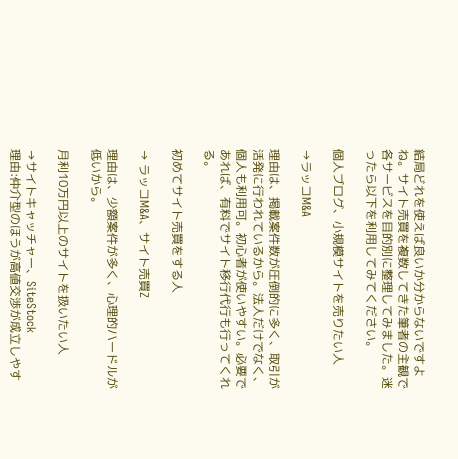結局どれを使えば良いか分からないですよね。サイト売買を複数してきた筆者の主観で各サービスを目的別に整理してみました。迷ったら以下を利用してみてください。

個人ブログ、小規模サイトを売りたい人

→ラッコM&A

理由は、掲載案件数が圧倒的に多く、取引が活発に行われているから。法人だけでなく、個人も利用可。初心者が使いやすい。必要であれば、有料でサイト移行代行も行ってくれる。

初めてサイト売買をする人

→ ラッコM&A、サイト売買Z

理由は、少額案件が多く、心理的ハードルが低いから。

月利10万円以上のサイトを扱いたい人

→サイトキャッチャー、SiteStock
理由:仲介型のほうが高値交渉が成立しやす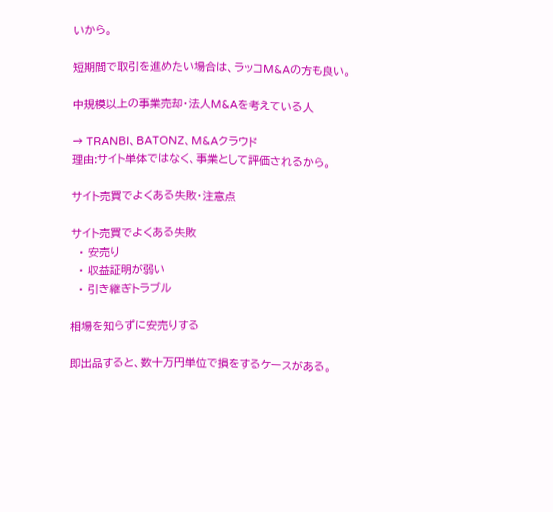いから。

短期間で取引を進めたい場合は、ラッコM&Aの方も良い。

中規模以上の事業売却・法人M&Aを考えている人

→ TRANBI、BATONZ、M&Aクラウド
理由:サイト単体ではなく、事業として評価されるから。

サイト売買でよくある失敗・注意点

サイト売買でよくある失敗
  • 安売り
  • 収益証明が弱い
  • 引き継ぎトラブル

相場を知らずに安売りする

即出品すると、数十万円単位で損をするケースがある。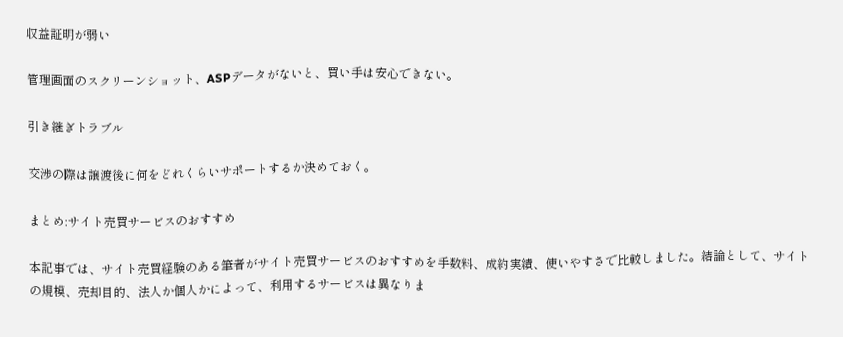収益証明が弱い

管理画面のスクリーンショット、ASPデータがないと、買い手は安心できない。

引き継ぎトラブル

交渉の際は譲渡後に何をどれくらいサポートするか決めておく。

まとめ:サイト売買サービスのおすすめ

本記事では、サイト売買経験のある筆者がサイト売買サービスのおすすめを手数料、成約実績、使いやすさで比較しました。結論として、サイトの規模、売却目的、法人か個人かによって、利用するサービスは異なりま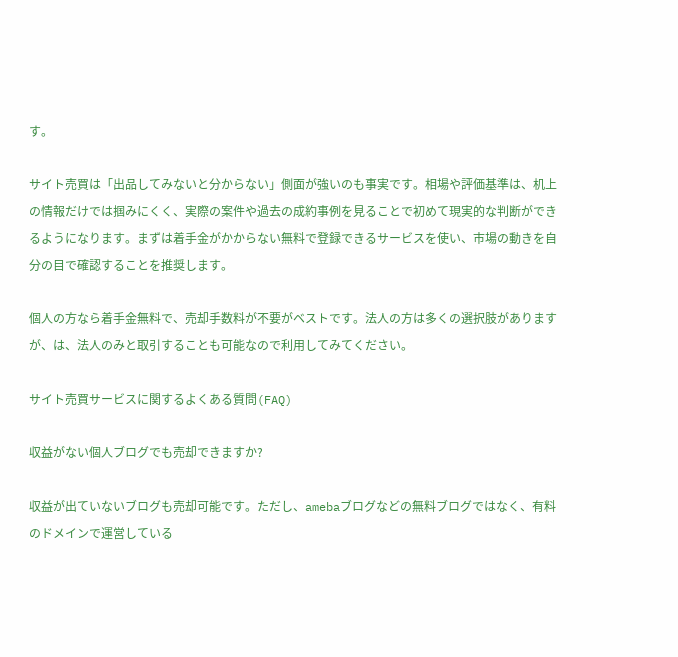す。

サイト売買は「出品してみないと分からない」側面が強いのも事実です。相場や評価基準は、机上の情報だけでは掴みにくく、実際の案件や過去の成約事例を見ることで初めて現実的な判断ができるようになります。まずは着手金がかからない無料で登録できるサービスを使い、市場の動きを自分の目で確認することを推奨します。

個人の方なら着手金無料で、売却手数料が不要がベストです。法人の方は多くの選択肢がありますが、は、法人のみと取引することも可能なので利用してみてください。

サイト売買サービスに関するよくある質問(FAQ)

収益がない個人ブログでも売却できますか?

収益が出ていないブログも売却可能です。ただし、amebaブログなどの無料ブログではなく、有料のドメインで運営している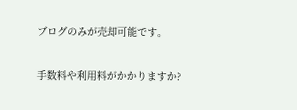ブログのみが売却可能です。

手数料や利用料がかかりますか?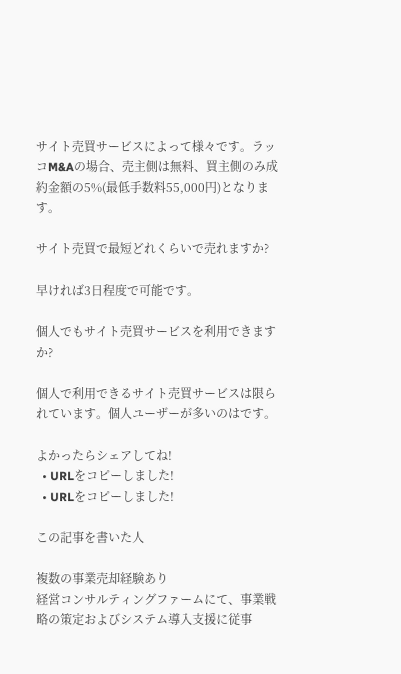サイト売買サービスによって様々です。ラッコM&Aの場合、売主側は無料、買主側のみ成約金額の5%(最低手数料55,000円)となります。

サイト売買で最短どれくらいで売れますか?

早ければ3日程度で可能です。

個人でもサイト売買サービスを利用できますか?

個人で利用できるサイト売買サービスは限られています。個人ユーザーが多いのはです。

よかったらシェアしてね!
  • URLをコピーしました!
  • URLをコピーしました!

この記事を書いた人

複数の事業売却経験あり
経営コンサルティングファームにて、事業戦略の策定およびシステム導入支援に従事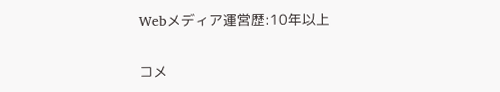Webメディア運営歴:10年以上

コメ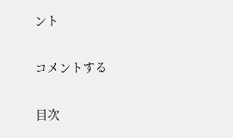ント

コメントする

目次